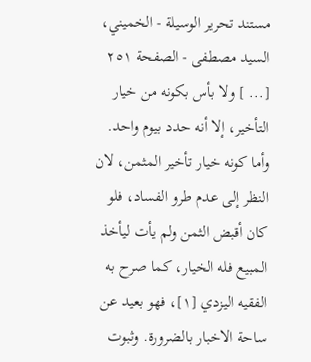مستند تحرير الوسيلة - الخميني، السيد مصطفى - الصفحة ٢٥١
[... ] ولا بأس بكونه من خيار التأخير، إلا أنه حدد بيوم واحد. وأما كونه خيار تأخير المثمن، لان النظر إلى عدم طرو الفساد، فلو كان أقبض الثمن ولم يأت ليأخذ المبيع فله الخيار، كما صرح به الفقيه اليزدي [١]، فهو بعيد عن ساحة الاخبار بالضرورة. وثبوت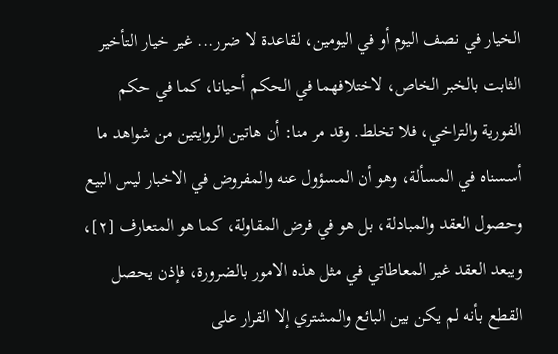الخيار في نصف اليوم أو في اليومين، لقاعدة لا ضرر... غير خيار التأخير الثابت بالخبر الخاص، لاختلافهما في الحكم أحيانا، كما في حكم الفورية والتراخي، فلا تخلط. وقد مر منا: أن هاتين الروايتين من شواهد ما أسسناه في المسألة، وهو أن المسؤول عنه والمفروض في الاخبار ليس البيع وحصول العقد والمبادلة، بل هو في فرض المقاولة، كما هو المتعارف [٢]، ويبعد العقد غير المعاطاتي في مثل هذه الامور بالضرورة، فإذن يحصل القطع بأنه لم يكن بين البائع والمشتري إلا القرار على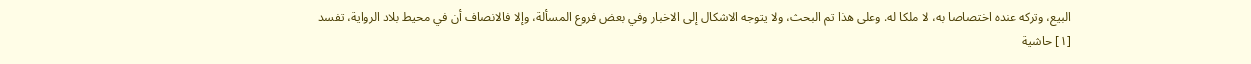البيع، وتركه عنده اختصاصا به، لا ملكا له. وعلى هذا تم البحث، ولا يتوجه الاشكال إلى الاخبار وفي بعض فروع المسألة، وإلا فالانصاف أن في محيط بلاد الرواية، تفسد
[١] حاشية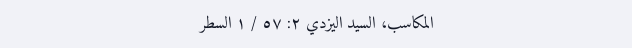المكاسب، السيد اليزدي ٢: ٥٧ / ١ السطر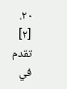٢٠.
[٢] تقدم في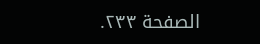الصفحة ٢٣٣.